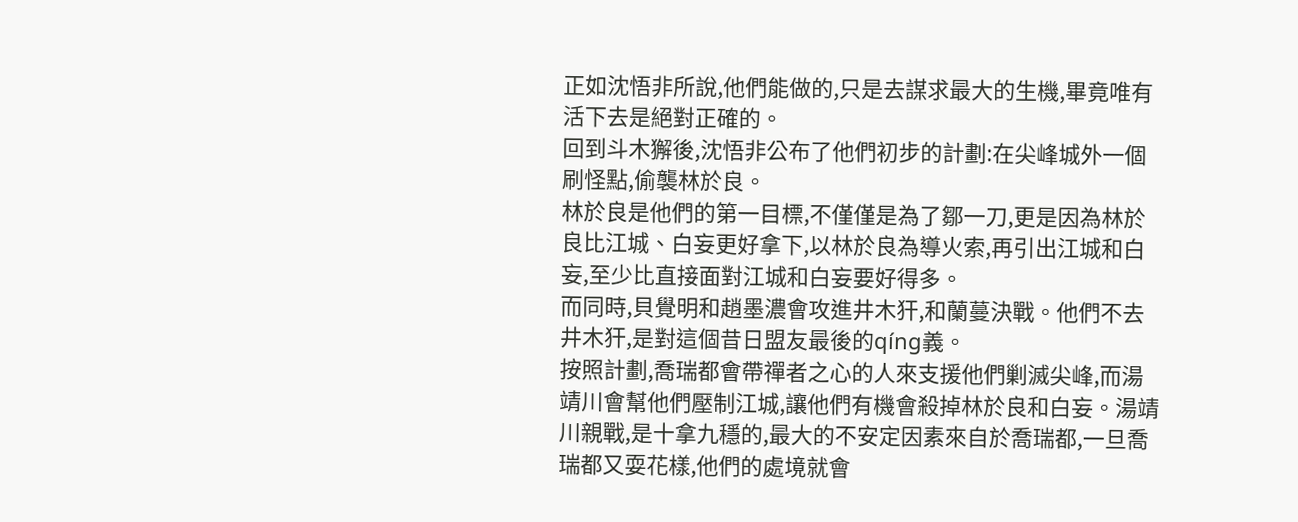正如沈悟非所說,他們能做的,只是去謀求最大的生機,畢竟唯有活下去是絕對正確的。
回到斗木獬後,沈悟非公布了他們初步的計劃:在尖峰城外一個刷怪點,偷襲林於良。
林於良是他們的第一目標,不僅僅是為了鄒一刀,更是因為林於良比江城、白妄更好拿下,以林於良為導火索,再引出江城和白妄,至少比直接面對江城和白妄要好得多。
而同時,貝覺明和趙墨濃會攻進井木犴,和蘭蔓決戰。他們不去井木犴,是對這個昔日盟友最後的qíng義。
按照計劃,喬瑞都會帶禪者之心的人來支援他們剿滅尖峰,而湯靖川會幫他們壓制江城,讓他們有機會殺掉林於良和白妄。湯靖川親戰,是十拿九穩的,最大的不安定因素來自於喬瑞都,一旦喬瑞都又耍花樣,他們的處境就會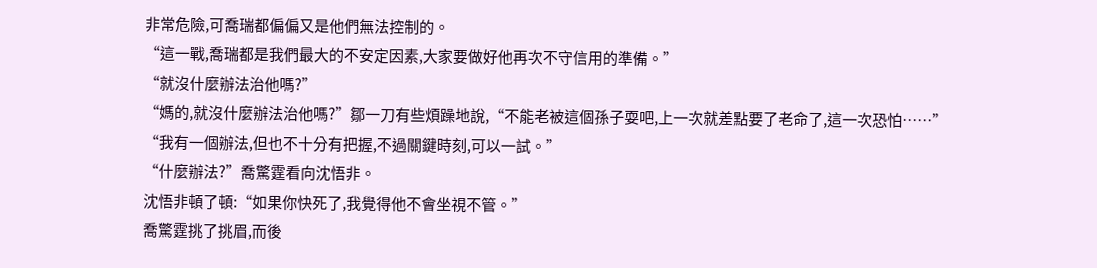非常危險,可喬瑞都偏偏又是他們無法控制的。
“這一戰,喬瑞都是我們最大的不安定因素,大家要做好他再次不守信用的準備。”
“就沒什麼辦法治他嗎?”
“媽的,就沒什麼辦法治他嗎?”鄒一刀有些煩躁地說,“不能老被這個孫子耍吧,上一次就差點要了老命了,這一次恐怕……”
“我有一個辦法,但也不十分有把握,不過關鍵時刻,可以一試。”
“什麼辦法?”喬驚霆看向沈悟非。
沈悟非頓了頓:“如果你快死了,我覺得他不會坐視不管。”
喬驚霆挑了挑眉,而後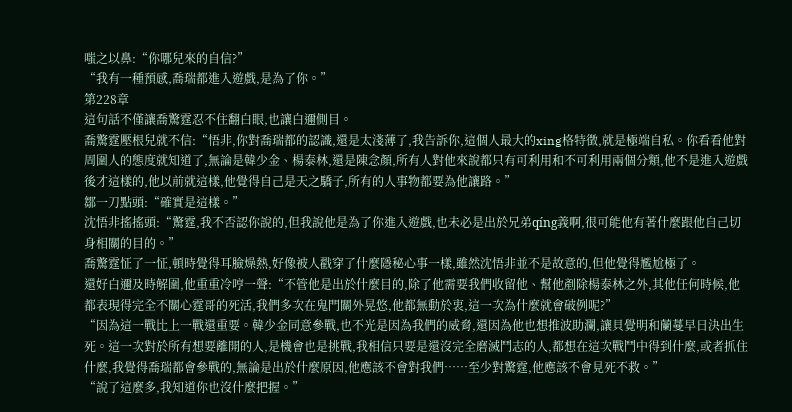嗤之以鼻:“你哪兒來的自信?”
“我有一種預感,喬瑞都進入遊戲,是為了你。”
第228章
這句話不僅讓喬驚霆忍不住翻白眼,也讓白邇側目。
喬驚霆壓根兒就不信:“悟非,你對喬瑞都的認識,還是太淺薄了,我告訴你,這個人最大的xing格特徵,就是極端自私。你看看他對周圍人的態度就知道了,無論是韓少金、楊泰林,還是陳念顏,所有人對他來說都只有可利用和不可利用兩個分類,他不是進入遊戲後才這樣的,他以前就這樣,他覺得自己是天之驕子,所有的人事物都要為他讓路。”
鄒一刀點頭:“確實是這樣。”
沈悟非搖搖頭:“驚霆,我不否認你說的,但我說他是為了你進入遊戲,也未必是出於兄弟qíng義啊,很可能他有著什麼跟他自己切身相關的目的。”
喬驚霆怔了一怔,頓時覺得耳臉燥熱,好像被人戳穿了什麼隱秘心事一樣,雖然沈悟非並不是故意的,但他覺得尷尬極了。
還好白邇及時解圍,他重重冷哼一聲:“不管他是出於什麼目的,除了他需要我們收留他、幫他剷除楊泰林之外,其他任何時候,他都表現得完全不關心霆哥的死活,我們多次在鬼門關外晃悠,他都無動於衷,這一次為什麼就會破例呢?”
“因為這一戰比上一戰還重要。韓少金同意參戰,也不光是因為我們的威脅,還因為他也想推波助瀾,讓貝覺明和蘭蔓早日決出生死。這一次對於所有想要離開的人,是機會也是挑戰,我相信只要是還沒完全磨滅鬥志的人,都想在這次戰鬥中得到什麼,或者抓住什麼,我覺得喬瑞都會參戰的,無論是出於什麼原因,他應該不會對我們……至少對驚霆,他應該不會見死不救。”
“說了這麼多,我知道你也沒什麼把握。”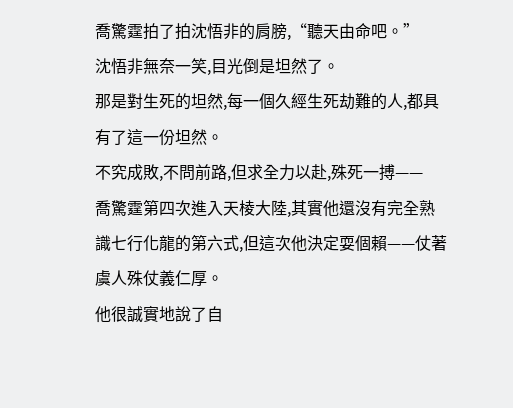喬驚霆拍了拍沈悟非的肩膀,“聽天由命吧。”
沈悟非無奈一笑,目光倒是坦然了。
那是對生死的坦然,每一個久經生死劫難的人,都具有了這一份坦然。
不究成敗,不問前路,但求全力以赴,殊死一搏——
喬驚霆第四次進入天棱大陸,其實他還沒有完全熟識七行化龍的第六式,但這次他決定耍個賴——仗著虞人殊仗義仁厚。
他很誠實地說了自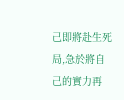己即將赴生死局,急於將自己的實力再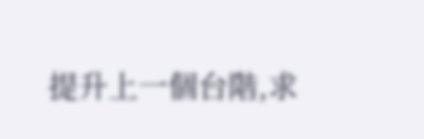提升上一個台階,求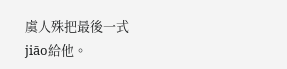虞人殊把最後一式jiāo給他。